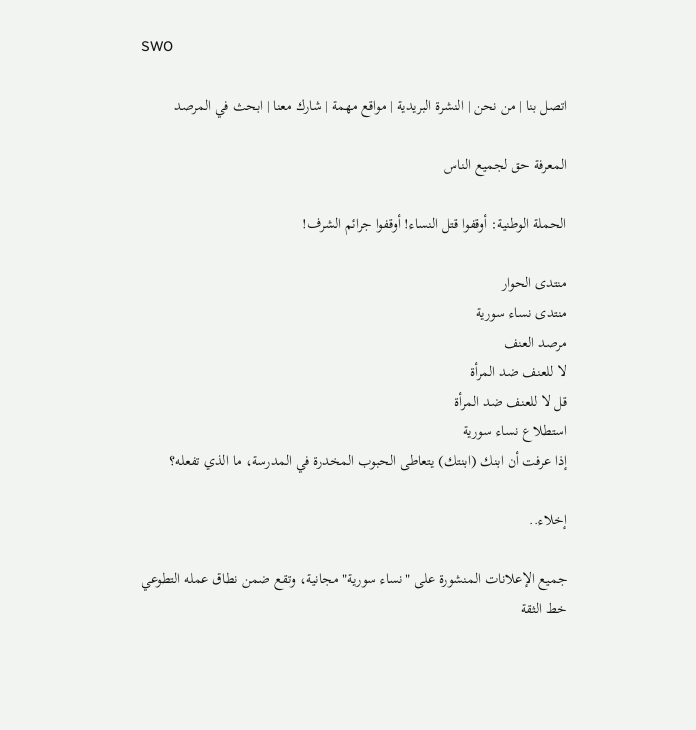SWO

اتصل بنا | من نحن | النشرة البريدية | مواقع مهمة | شارك معنا | ابحث في المرصد

المعرفة حق لجميع الناس

الحملة الوطنية: أوقفوا قتل النساء! أوقفوا جرائم الشرف!

منتدى الحوار
منتدى نساء سورية
مرصد العنف
لا للعنف ضد المرأة
قل لا للعنف ضد المرأة
استطلاع نساء سورية
إذا عرفت أن ابنك (ابنتك) يتعاطى الحبوب المخدرة في المدرسة، ما الذي تفعله؟

إخلاء..

جميع الإعلانات المنشورة على "نساء سورية" مجانية، وتقع ضمن نطاق عمله التطوعي
خط الثقة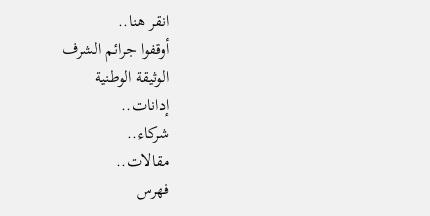انقر هنا..
أوقفوا جرائم الشرف
الوثيقة الوطنية
إدانات..
شركاء..
مقالات..
فهرس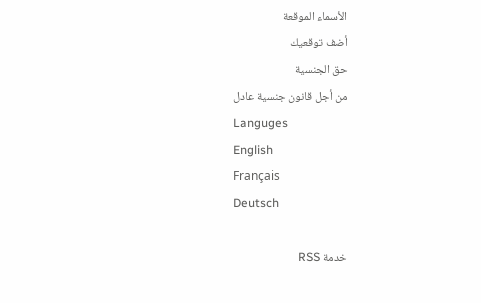الأسماء الموقعة
أضف توقعيك
حق الجنسية
من أجل قانون جنسية عادل
Languges
English
Français
Deutsch

خدمة RSS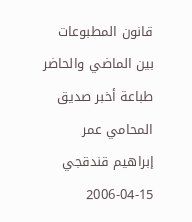قانون المطبوعات بين الماضي والحاضر طباعة أخبر صديق
المحامي عمر إبراهيم قندقجي
2006-04-15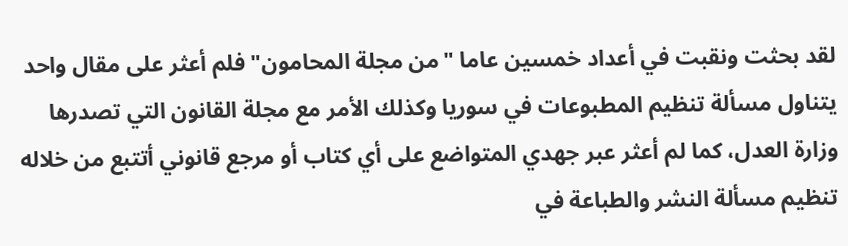لقد بحثت ونقبت في أعداد خمسين عاما "من مجلة المحامون" فلم أعثر على مقال واحد يتناول مسألة تنظيم المطبوعات في سوريا وكذلك الأمر مع مجلة القانون التي تصدرها وزارة العدل، كما لم أعثر عبر جهدي المتواضع على أي كتاب أو مرجع قانوني أتتبع من خلاله تنظيم مسألة النشر والطباعة في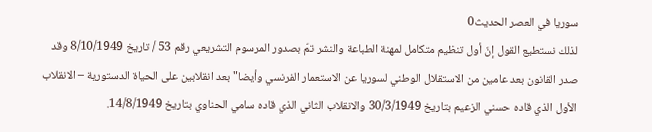سوريا في العصر الحديث0
لذلك نستطيع القول إنّ أول تنظيم متكامل لمهنة الطباعة والنشر تمّ بصدور المرسوم التشريعي رقم 53 / تاريخ 8/10/1949 وقد صدر القانون بعد عامين من الاستقلال الوطني لسوريا عن الاستعمار الفرنسي وأيضا" بعد انقلابين على الحياة الدستورية – الانقلاب الأول الذي قاده حسني الزعيم بتاريخ 30/3/1949 والانقلاب الثاني الذي قاده سامي الحناوي بتاريخ 14/8/1949.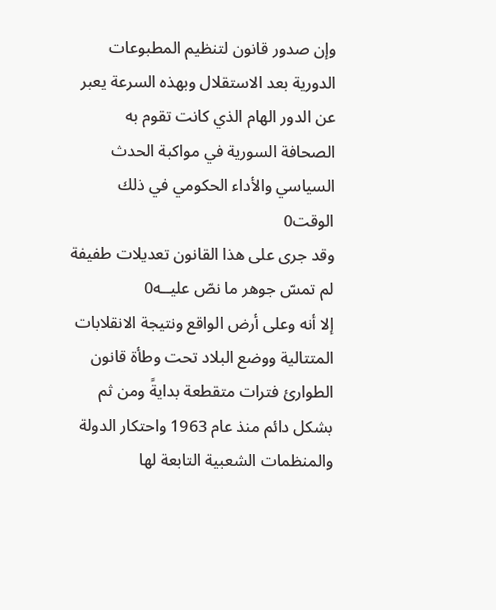وإن صدور قانون لتنظيم المطبوعات الدورية بعد الاستقلال وبهذه السرعة يعبر عن الدور الهام الذي كانت تقوم به الصحافة السورية في مواكبة الحدث السياسي والأداء الحكومي في ذلك الوقت0
وقد جرى على هذا القانون تعديلات طفيفة لم تمسّ جوهر ما نصّ عليــه0
إلا أنه وعلى أرض الواقع ونتيجة الانقلابات المتتالية ووضع البلاد تحت وطأة قانون الطوارئ فترات متقطعة بدايةً ومن ثم بشكل دائم منذ عام 1963 واحتكار الدولة والمنظمات الشعبية التابعة لها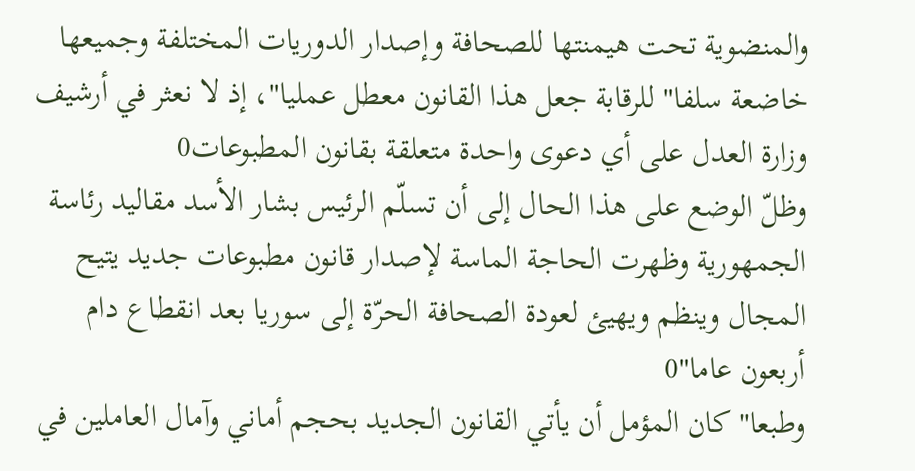والمنضوية تحت هيمنتها للصحافة وإصدار الدوريات المختلفة وجميعها خاضعة سلفا" للرقابة جعل هذا القانون معطل عمليا"، إذ لا نعثر في أرشيف وزارة العدل على أي دعوى واحدة متعلقة بقانون المطبوعات0
وظلّ الوضع على هذا الحال إلى أن تسلّم الرئيس بشار الأسد مقاليد رئاسة الجمهورية وظهرت الحاجة الماسة لإصدار قانون مطبوعات جديد يتيح المجال وينظم ويهيئ لعودة الصحافة الحرّة إلى سوريا بعد انقطاع دام أربعون عاما"0
وطبعا" كان المؤمل أن يأتي القانون الجديد بحجم أماني وآمال العاملين في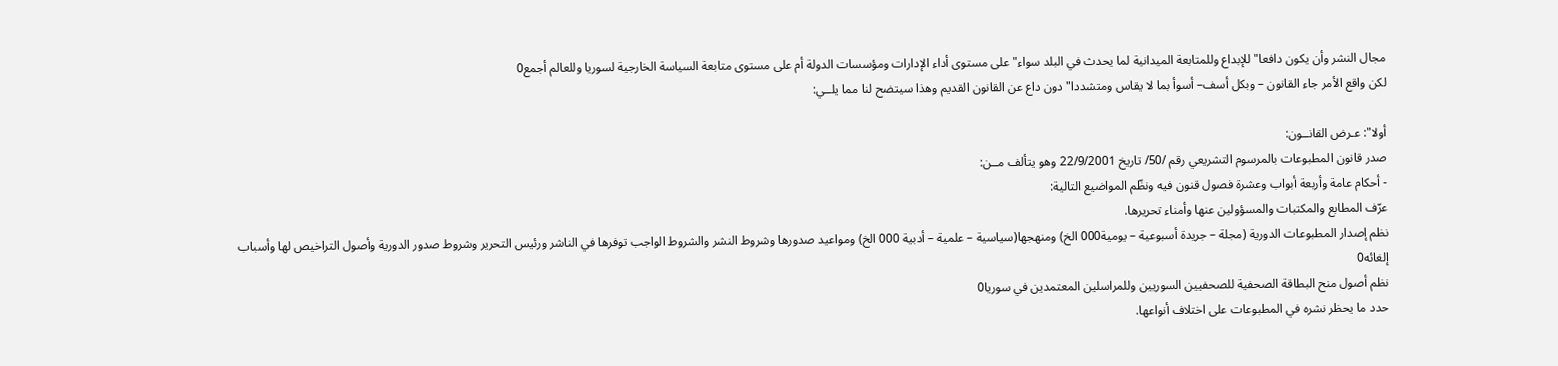مجال النشر وأن يكون دافعا" للإبداع وللمتابعة الميدانية لما يحدث في البلد سواء" على مستوى أداء الإدارات ومؤسسات الدولة أم على مستوى متابعة السياسة الخارجية لسوريا وللعالم أجمع0
لكن واقع الأمر جاء القانون – وبكل أسف– أسوأ بما لا يقاس ومتشددا" دون داع عن القانون القديم وهذا سيتضح لنا مما يلــي:

أولا": عـرض القانــون:
صدر قانون المطبوعات بالمرسوم التشريعي رقم /50/ تاريخ 22/9/2001 وهو يتألف مــن:
- أحكام عامة وأربعة أبواب وعشرة فصول قنون فيه ونظّم المواضيع التالية:
عرّف المطابع والمكتبات والمسؤولين عنها وأمناء تحريرها.
نظم إصدار المطبوعات الدورية (مجلة – جريدة أسبوعية – يومية000 الخ) ومنهجها(سياسية – علمية – أدبية 000 الخ) ومواعيد صدورها وشروط النشر والشروط الواجب توفرها في الناشر ورئيس التحرير وشروط صدور الدورية وأصول التراخيص لها وأسباب إلغائه0
نظم أصول منح البطاقة الصحفية للصحفيين السوريين وللمراسلين المعتمدين في سوريا0
حدد ما يحظر نشره في المطبوعات على اختلاف أنواعها.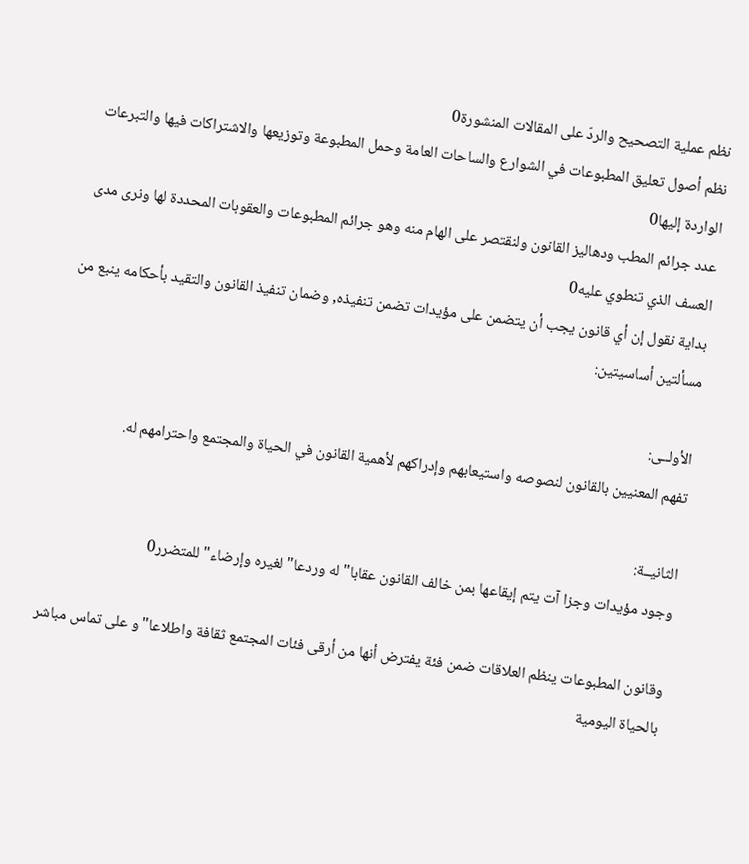نظم عملية التصحيح والردّ على المقالات المنشورة0
نظم أصول تعليق المطبوعات في الشوارع والساحات العامة وحمل المطبوعة وتوزيعها والاشتراكات فيها والتبرعات الواردة إليها0
عدد جرائم المطب ودهاليز القانون ولنقتصر على الهام منه وهو جرائم المطبوعات والعقوبات المحددة لها ونرى مدى العسف الذي تنطوي عليه0
بداية نقول إن أي قانون يجب أن يتضمن على مؤيدات تضمن تنفيذه, وضمان تنفيذ القانون والتقيد بأحكامه ينبع من مسألتين أساسيتين:

الأولــى:
تفهم المعنيين بالقانون لنصوصه واستيعابهم وإدراكهم لأهمية القانون في الحياة والمجتمع واحترامهم له.

الثانيــة:
وجود مؤيدات وجزا آت يتم إيقاعها بمن خالف القانون عقابا"له وردعا" لغيره وإرضاء" للمتضرر0

وقانون المطبوعات ينظم العلاقات ضمن فئة يفترض أنها من أرقى فئات المجتمع ثقافة واطلاعا"و على تماس مباشر بالحياة اليومية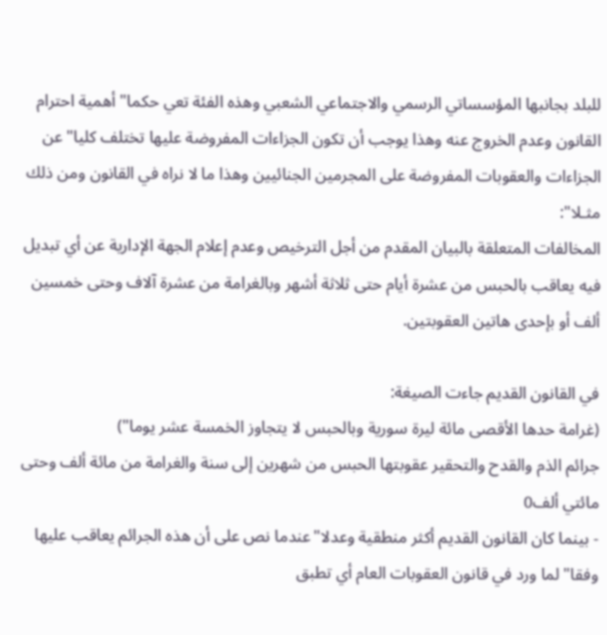للبلد بجانبها المؤسساتي الرسمي والاجتماعي الشعبي وهذه الفئة تعي حكما" أهمية احترام القانون وعدم الخروج عنه وهذا يوجب أن تكون الجزاءات المفروضة عليها تختلف كليا" عن الجزاءات والعقوبات المفروضة على المجرمين الجنائيين وهذا ما لا نراه في القانون ومن ذلك مثـلا":
المخالفات المتعلقة بالبيان المقدم من أجل الترخيص وعدم إعلام الجهة الإدارية عن أي تبديل فيه يعاقب بالحبس من عشرة أيام حتى ثلاثة أشهر وبالغرامة من عشرة آلاف وحتى خمسين ألف أو بإحدى هاتين العقوبتين.

في القانون القديم جاءت الصيغة:
(غرامة حدها الأقصى مائة ليرة سورية وبالحبس لا يتجاوز الخمسة عشر يوما")
جرائم الذم والقدح والتحقير عقوبتها الحبس من شهرين إلى سنة والغرامة من مائة ألف وحتى مائتي ألف0
- بينما كان القانون القديم أكثر منطقية وعدلا"عندما نص على أن هذه الجرائم يعاقب عليها وفقا" لما ورد في قانون العقوبات العام أي تطبق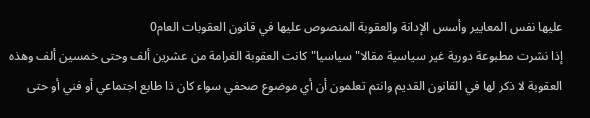عليها نفس المعايير وأسس الإدانة والعقوبة المنصوص عليها في قانون العقوبات العام0
إذا نشرت مطبوعة دورية غير سياسية مقالا" سياسيا" كانت العقوبة الغرامة من عشرين ألف وحتى خمسين ألف وهذه العقوبة لا ذكر لها في القانون القديم وانتم تعلمون أن أي موضوع صحفي سواء كان ذا طابع اجتماعي أو فني أو حتى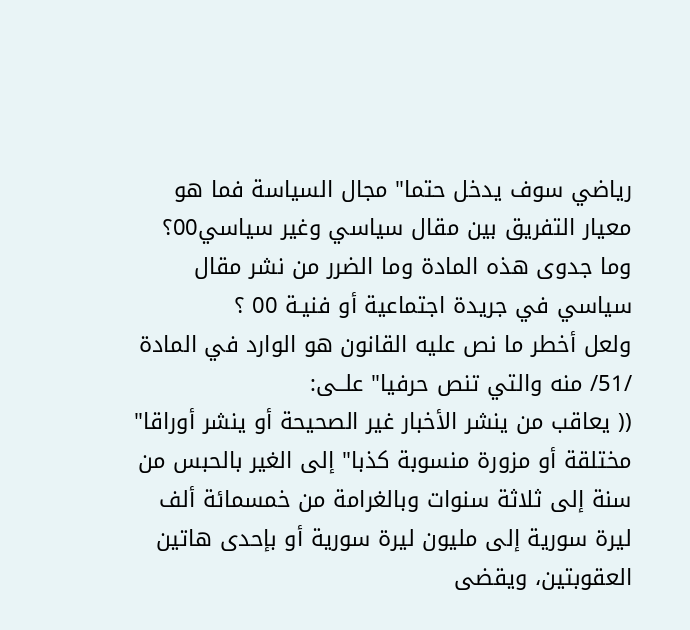رياضي سوف يدخل حتما" مجال السياسة فما هو معيار التفريق بين مقال سياسي وغير سياسي00؟
وما جدوى هذه المادة وما الضرر من نشر مقال سياسي في جريدة اجتماعية أو فنيـة 00 ؟
ولعل أخطر ما نص عليه القانون هو الوارد في المادة /51/ منه والتي تنص حرفيا" علــى:
(( يعاقب من ينشر الأخبار غير الصحيحة أو ينشر أوراقا" مختلقة أو مزورة منسوبة كذبا" إلى الغير بالحبس من سنة إلى ثلاثة سنوات وبالغرامة من خمسمائة ألف ليرة سورية إلى مليون ليرة سورية أو بإحدى هاتين العقوبتين، ويقضى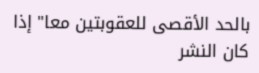بالحد الأقصى للعقوبتين معا" إذا كان النشر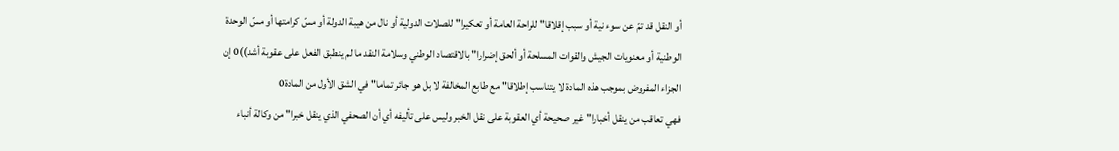أو النقل قد تمّ عن سوء نية أو سبب إقلاقا" للراحة العامة أو تعكيرا" للصلات الدولية أو نال من هيبة الدولة أو مسّ كرامتها أو مسّ الوحدة الوطنية أو معنويات الجيش والقوات المسلحة أو ألحق إضرارا" بالاقتصاد الوطني وسلامة النقد ما لم ينطبق الفعل على عقوبة أشد))0 إن الجزاء المفروض بموجب هذه المادة لا يتناسب إطلاقا" مع طابع المخالفة لا بل هو جائر تماما" في الشق الأول من المادة0
فهي تعاقب من ينقل أخبارا" غير صحيحة أي العقوبة على نقل الخبر وليس على تأليفه أي أن الصحفي الذي ينقل خبرا" من وكالة أنباء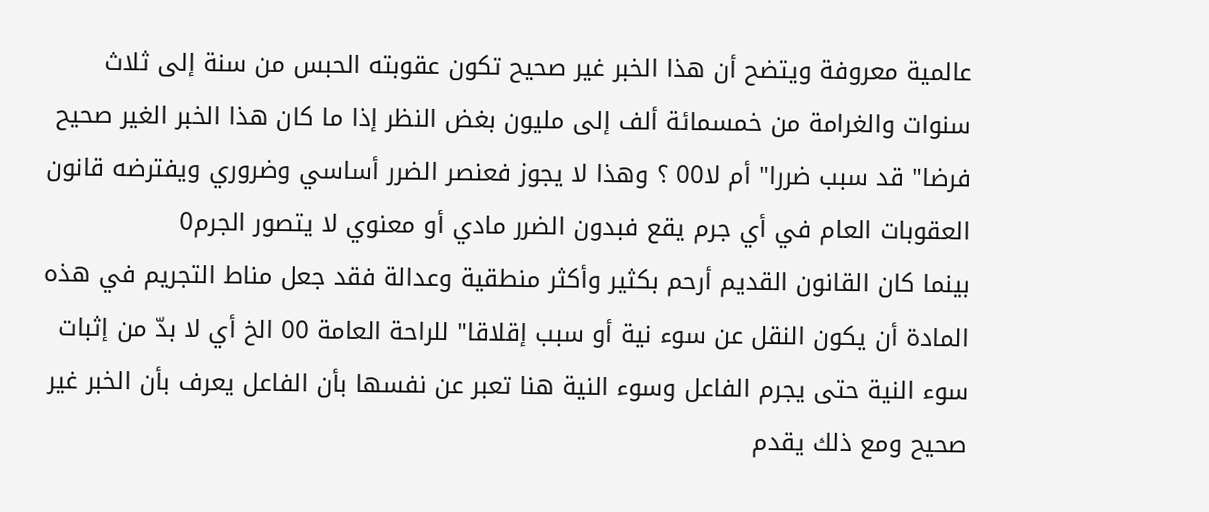عالمية معروفة ويتضح أن هذا الخبر غير صحيح تكون عقوبته الحبس من سنة إلى ثلاث سنوات والغرامة من خمسمائة ألف إلى مليون بغض النظر إذا ما كان هذا الخبر الغير صحيح فرضا" قد سبب ضررا" أم لا00 ؟ وهذا لا يجوز فعنصر الضرر أساسي وضروري ويفترضه قانون العقوبات العام في أي جرم يقع فبدون الضرر مادي أو معنوي لا يتصور الجرم0
بينما كان القانون القديم أرحم بكثير وأكثر منطقية وعدالة فقد جعل مناط التجريم في هذه المادة أن يكون النقل عن سوء نية أو سبب إقلاقا" للراحة العامة 00 الخ أي لا بدّ من إثبات سوء النية حتى يجرم الفاعل وسوء النية هنا تعبر عن نفسها بأن الفاعل يعرف بأن الخبر غير صحيح ومع ذلك يقدم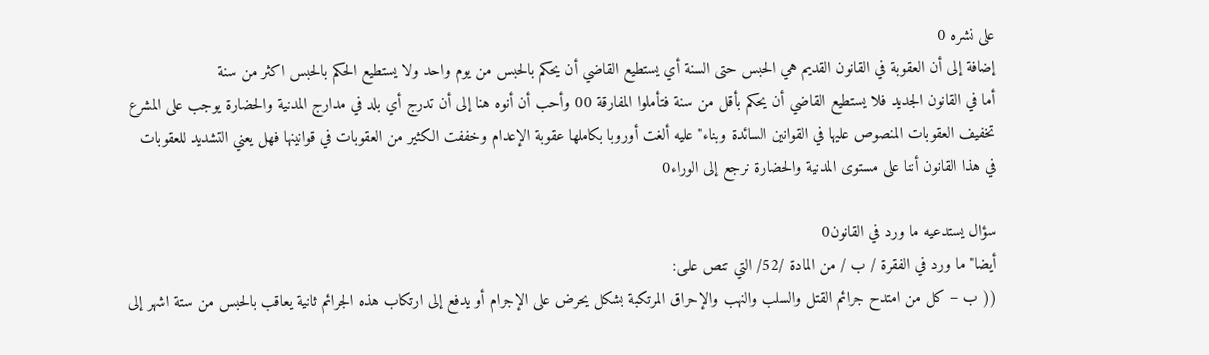على نشره 0
إضافة إلى أن العقوبة في القانون القديم هي الحبس حتى السنة أي يستطيع القاضي أن يحكم بالحبس من يوم واحد ولا يستطيع الحكم بالحبس اكثر من سنة
أما في القانون الجديد فلا يستطيع القاضي أن يحكم بأقل من سنة فتأملوا المفارقة 00 وأحب أن أنوه هنا إلى أن تدرج أي بلد في مدارج المدنية والحضارة يوجب على المشرع تخفيف العقوبات المنصوص عليها في القوانين السائدة وبناء" عليه ألغت أوروبا بكاملها عقوبة الإعدام وخففت الكثير من العقوبات في قوانينها فهل يعني التشديد للعقوبات في هذا القانون أننا على مستوى المدنية والحضارة نرجع إلى الوراء0

سؤال يستدعيه ما ورد في القانون0
أيضا" ما ورد في الفقرة / ب / من المادة /52/ التي تنص علـى:
(( ب – كل من امتدح جرائم القتل والسلب والنهب والإحراق المرتكبة بشكل يحرض على الإجرام أو يدفع إلى ارتكاب هذه الجرائم ثانية يعاقب بالحبس من ستة اشهر إلى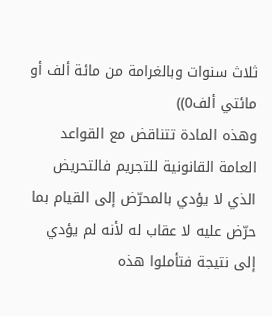ثلاث سنوات وبالغرامة من مائة ألف أو مائتي ألف0))
وهذه المادة تتناقض مع القواعد العامة القانونية للتجريم فالتحريض الذي لا يؤدي بالمحرّض إلى القيام بما حرّض عليه لا عقاب له لأنه لم يؤدي إلى نتيجة فتأملوا هذه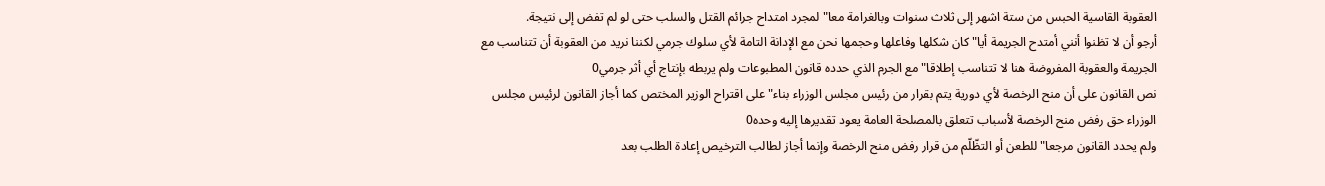العقوبة القاسية الحبس من ستة اشهر إلى ثلاث سنوات وبالغرامة معا" لمجرد امتداح جرائم القتل والسلب حتى لو لم تفض إلى نتيجة.
أرجو أن لا تظنوا أنني أمتدح الجريمة أيا" كان شكلها وفاعلها وحجمها نحن مع الإدانة التامة لأي سلوك جرمي لكننا نريد من العقوبة أن تتناسب مع الجريمة والعقوبة المفروضة هنا لا تتناسب إطلاقا" مع الجرم الذي حدده قانون المطبوعات ولم يربطه بإنتاج أي أثر جرمي0
نص القانون على أن منح الرخصة لأي دورية يتم بقرار من رئيس مجلس الوزراء بناء" على اقتراح الوزير المختص كما أجاز القانون لرئيس مجلس الوزراء حق رفض منح الرخصة لأسباب تتعلق بالمصلحة العامة يعود تقديرها إليه وحده0
ولم يحدد القانون مرجعا" للطعن أو التظّلّم من قرار رفض منح الرخصة وإنما أجاز لطالب الترخيص إعادة الطلب بعد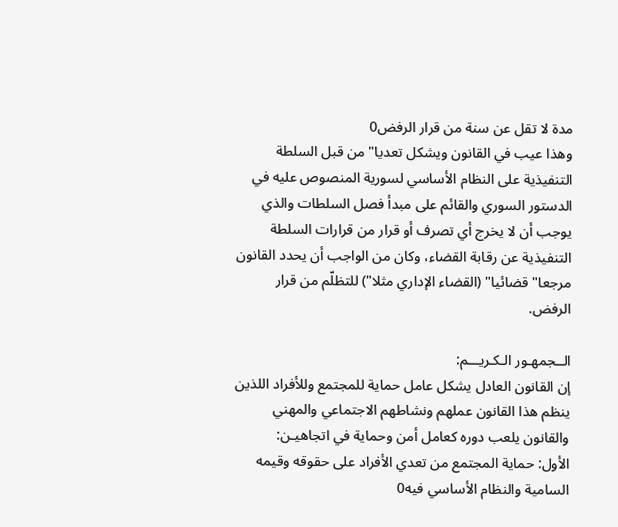مدة لا تقل عن سنة من قرار الرفض0
وهذا عيب في القانون ويشكل تعديا" من قبل السلطة التنفيذية على النظام الأساسي لسورية المنصوص عليه في الدستور السوري والقائم على مبدأ فصل السلطات والذي يوجب أن لا يخرج أي تصرف أو قرار من قرارات السلطة التنفيذية عن رقابة القضاء، وكان من الواجب أن يحدد القانون مرجعا" قضائيا" (القضاء الإداري مثلا") للتظلّم من قرار الرفض.

الــجمهـور الـكـريـــم:
إن القانون العادل يشكل عامل حماية للمجتمع وللأفراد اللذين ينظم هذا القانون عملهم ونشاطهم الاجتماعي والمهني والقانون يلعب دوره كعامل أمن وحماية في اتجاهيـن:
الأول: حماية المجتمع من تعدي الأفراد على حقوقه وقيمه السامية والنظام الأساسي فيه0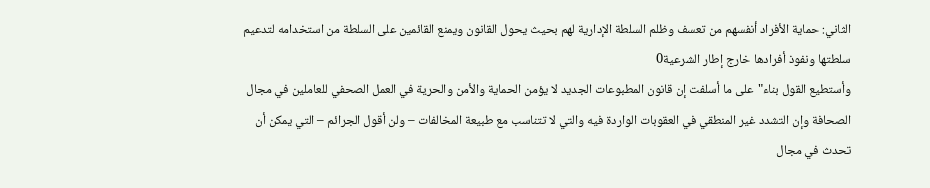الثاني: حماية الأفراد أنفسهم من تعسف وظلم السلطة الإدارية لهم بحيث يحول القانون ويمنع القائمين على السلطة من استخدامه لتدعيم سلطتها ونفوذ أفرادها خارج إطار الشرعية0
وأستطيع القول بناء"على ما أسلفت إن قانون المطبوعات الجديد لا يؤمن الحماية والأمن والحرية في العمل الصحفي للعاملين في مجال الصحافة وإن التشدد غير المنطقي في العقوبات الواردة فيه والتي لا تتناسب مع طبيعة المخالفات – ولن أقول الجرائم – التي يمكن أن تحدث في مجال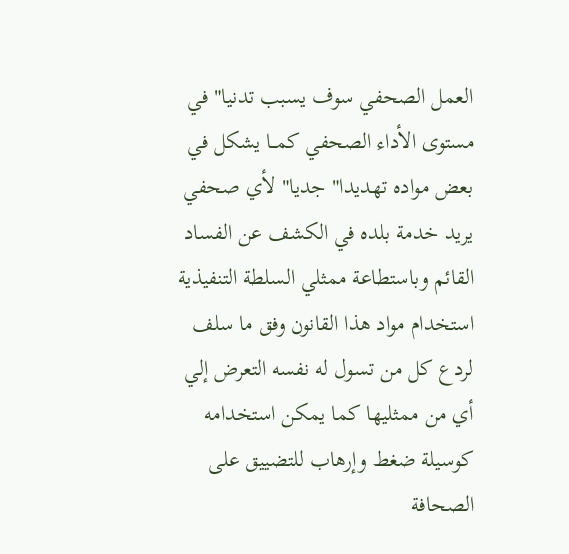العمل الصحفي سوف يسبب تدنيا" في مستوى الأداء الصحفي كمــا يشكل في بعض مواده تهديدا" جديا" لأي صحفي يريد خدمة بلده في الكشف عن الفساد القائم وباستطاعة ممثلي السلطة التنفيذية استخدام مواد هذا القانون وفق ما سلف لردع كل من تسول له نفسه التعرض إلي أي من ممثليها كما يمكن استخدامه كوسيلة ضغط وإرهاب للتضييق على الصحافة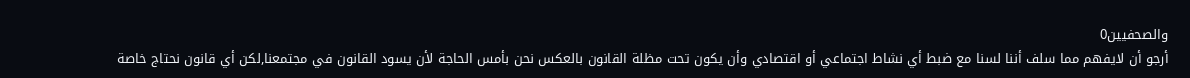والصحفيين0
أرجو أن لايفهم مما سلف أننا لسنا مع ضبط أي نشاط اجتماعي أو اقتصادي وأن يكون تحت مظلة القانون بالعكس نحن بأمس الحاجة لأن يسود القانون في مجتمعنا,لكن أي قانون نحتاج خاصة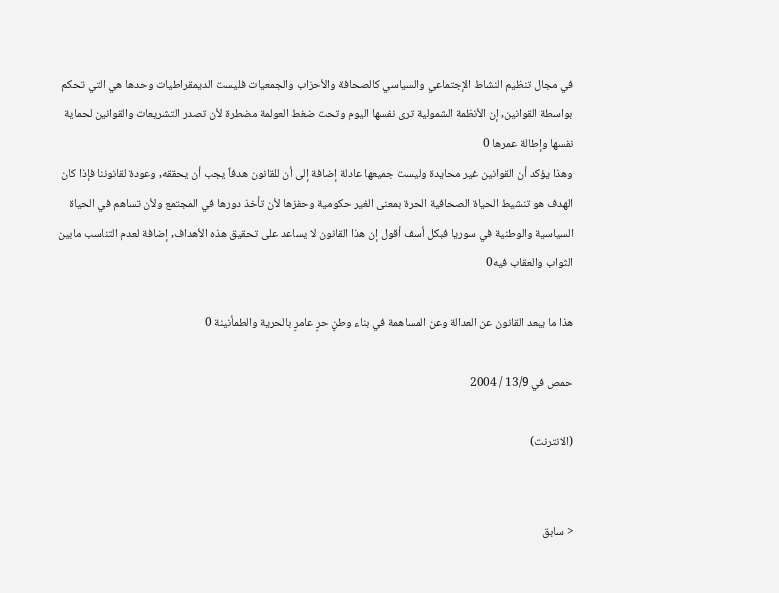في مجال تنظيم النشاط الإجتماعي والسياسي كالصحافة والأحزاب والجمعيات فليست الديمقراطيات وحدها هي التي تحكم بواسطة القوانين, إن الأنظمة الشمولية ترى نفسها اليوم وتحت ضغط العولمة مضطرة لأن تصدر التشريعات والقوانين لحماية نفسها وإطالة عمرها 0
وهذا يؤكد أن القوانين غير محايدة وليست جميعها عادلة إضافة إلى أن للقانون هدفاٌ يجب أن يحققه, وعودة لقانوننا فإذا كان الهدف هو تنشيط الحياة الصحافية الحرة بمعنى الغير حكومية وحفزها لأن تأخذ دورها في المجتمع ولأن تساهم في الحياة السياسية والوطنية في سوريا فبكل أسف أقول إن هذا القانون لا يساعد على تحقيق هذه الأهداف, إضافة لعدم التناسب مابين الثواب والعقاب فيه0

هذا ما يبعد القانون عن العدالة وعن المساهمة في بناء وطنٍ حرٍ عامرٍ بالحرية والطمأنينة 0

حمص في 13/9 / 2004

(الانترنت)


< سابق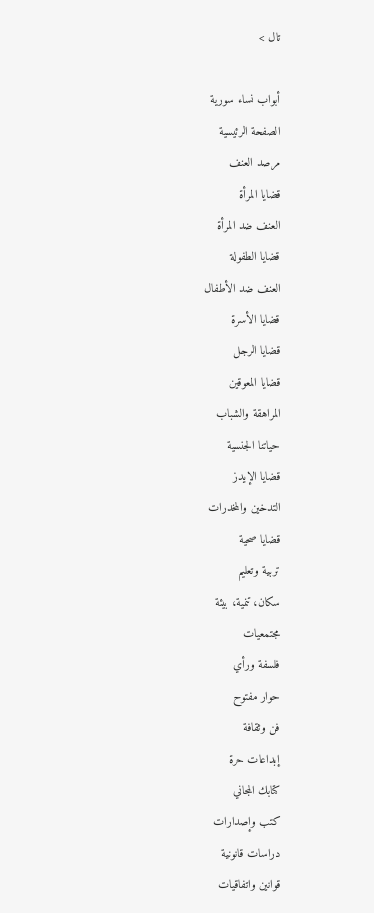تال >

أبواب نساء سورية
الصفحة الرئيسية
مرصد العنف
قضايا المرأة
العنف ضد المرأة
قضايا الطفولة
العنف ضد الأطفال
قضايا الأسرة
قضايا الرجل
قضايا المعوقين
المراهقة والشباب
حياتنا الجنسية
قضايا الإيدز
التدخين والمخدرات
قضايا صحية
تربية وتعليم
سكان، تنمية، بيئة
مجتمعيات
فلسفة ورأي
حوار مفتوح
فن وثقافة
إبداعات حرة
كتابك المجاني
كتب وإصدارات
دراسات قانونية
قوانين واتفاقيات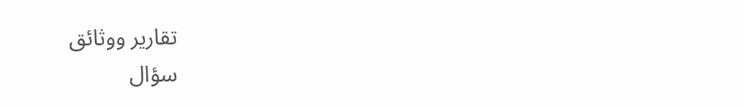تقارير ووثائق
سؤال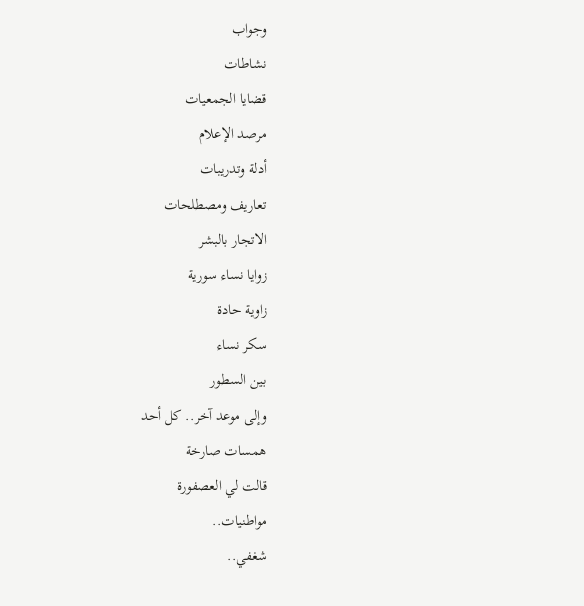وجواب
نشاطات
قضايا الجمعيات
مرصد الإعلام
أدلة وتدريبات
تعاريف ومصطلحات
الاتجار بالبشر
زوايا نساء سورية
زاوية حادة
سكر نساء
بين السطور
وإلى موعد آخر.. كل أحد
همسات صارخة
قالت لي العصفورة
مواطنيات..
شغفي..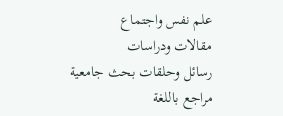علم نفس واجتماع
مقالات ودراسات
رسائل وحلقات بحث جامعية
مراجع باللغة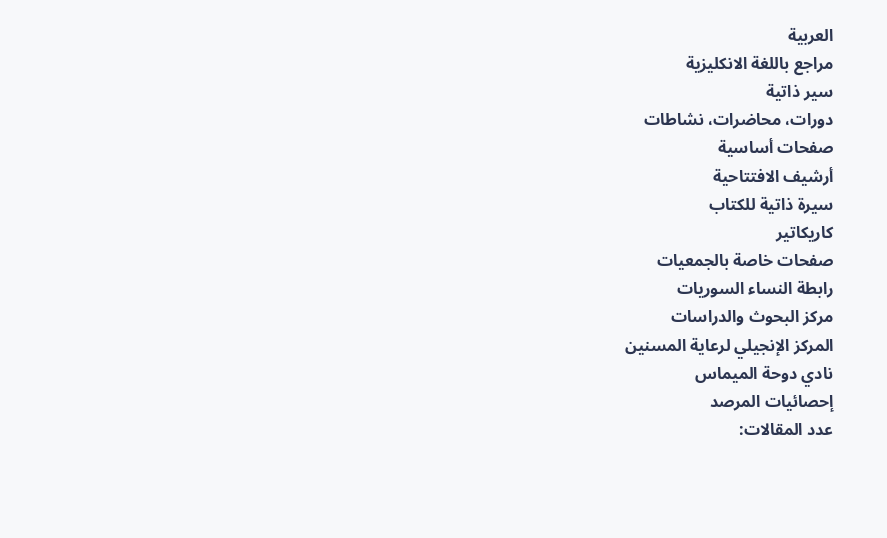العربية
مراجع باللغة الانكليزية
سير ذاتية
دورات، محاضرات، نشاطات
صفحات أساسية
أرشيف الافتتاحية
سيرة ذاتية للكتاب
كاريكاتير
صفحات خاصة بالجمعيات
رابطة النساء السوريات
مركز البحوث والدراسات
المركز الإنجيلي لرعاية المسنين
نادي دوحة الميماس
إحصائيات المرصد
عدد المقالات: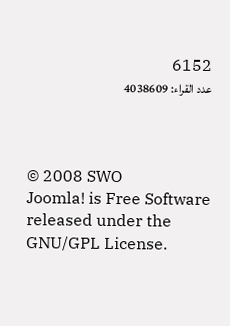6152
عدد القراء: 4038609



© 2008 SWO
Joomla! is Free Software released under the GNU/GPL License.